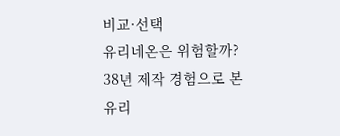비교·선택
유리네온은 위험할까? 38년 제작 경험으로 본 유리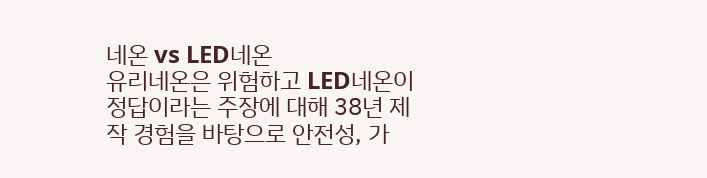네온 vs LED네온
유리네온은 위험하고 LED네온이 정답이라는 주장에 대해 38년 제작 경험을 바탕으로 안전성, 가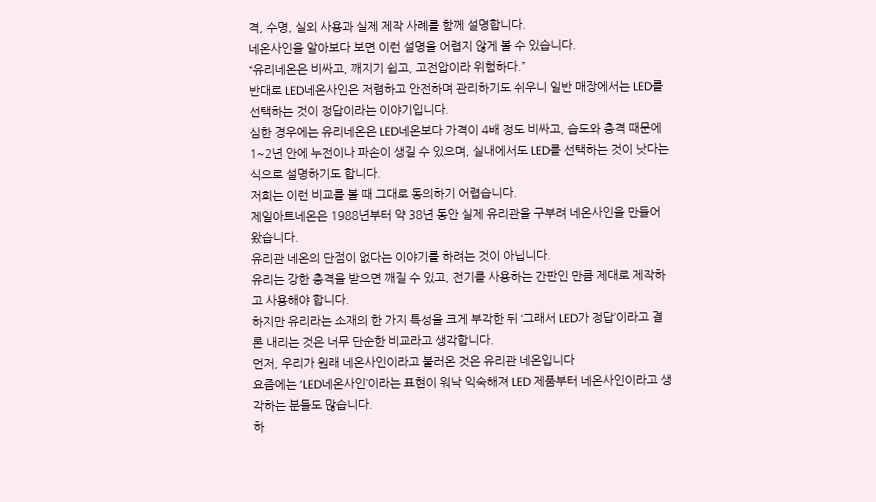격, 수명, 실외 사용과 실제 제작 사례를 함께 설명합니다.
네온사인을 알아보다 보면 이런 설명을 어렵지 않게 볼 수 있습니다.
“유리네온은 비싸고, 깨지기 쉽고, 고전압이라 위험하다.”
반대로 LED네온사인은 저렴하고 안전하며 관리하기도 쉬우니 일반 매장에서는 LED를 선택하는 것이 정답이라는 이야기입니다.
심한 경우에는 유리네온은 LED네온보다 가격이 4배 정도 비싸고, 습도와 충격 때문에 1~2년 안에 누전이나 파손이 생길 수 있으며, 실내에서도 LED를 선택하는 것이 낫다는 식으로 설명하기도 합니다.
저희는 이런 비교를 볼 때 그대로 동의하기 어렵습니다.
제일아트네온은 1988년부터 약 38년 동안 실제 유리관을 구부려 네온사인을 만들어 왔습니다.
유리관 네온의 단점이 없다는 이야기를 하려는 것이 아닙니다.
유리는 강한 충격을 받으면 깨질 수 있고, 전기를 사용하는 간판인 만큼 제대로 제작하고 사용해야 합니다.
하지만 유리라는 소재의 한 가지 특성을 크게 부각한 뒤 ‘그래서 LED가 정답’이라고 결론 내리는 것은 너무 단순한 비교라고 생각합니다.
먼저, 우리가 원래 네온사인이라고 불러온 것은 유리관 네온입니다
요즘에는 ‘LED네온사인’이라는 표현이 워낙 익숙해져 LED 제품부터 네온사인이라고 생각하는 분들도 많습니다.
하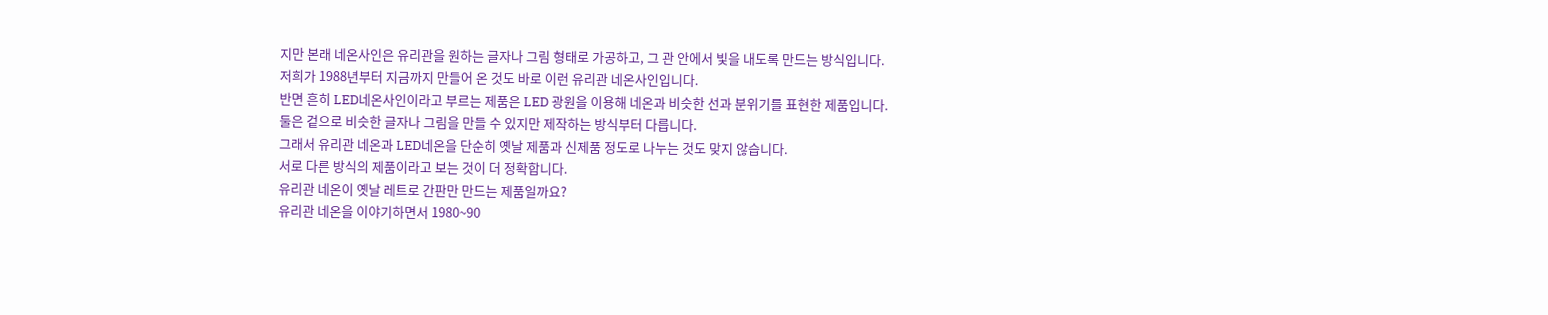지만 본래 네온사인은 유리관을 원하는 글자나 그림 형태로 가공하고, 그 관 안에서 빛을 내도록 만드는 방식입니다.
저희가 1988년부터 지금까지 만들어 온 것도 바로 이런 유리관 네온사인입니다.
반면 흔히 LED네온사인이라고 부르는 제품은 LED 광원을 이용해 네온과 비슷한 선과 분위기를 표현한 제품입니다.
둘은 겉으로 비슷한 글자나 그림을 만들 수 있지만 제작하는 방식부터 다릅니다.
그래서 유리관 네온과 LED네온을 단순히 옛날 제품과 신제품 정도로 나누는 것도 맞지 않습니다.
서로 다른 방식의 제품이라고 보는 것이 더 정확합니다.
유리관 네온이 옛날 레트로 간판만 만드는 제품일까요?
유리관 네온을 이야기하면서 1980~90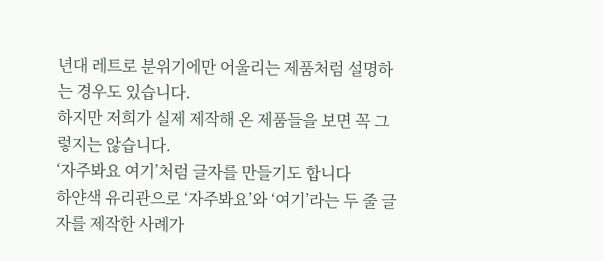년대 레트로 분위기에만 어울리는 제품처럼 설명하는 경우도 있습니다.
하지만 저희가 실제 제작해 온 제품들을 보면 꼭 그렇지는 않습니다.
‘자주봐요 여기’처럼 글자를 만들기도 합니다
하얀색 유리관으로 ‘자주봐요’와 ‘여기’라는 두 줄 글자를 제작한 사례가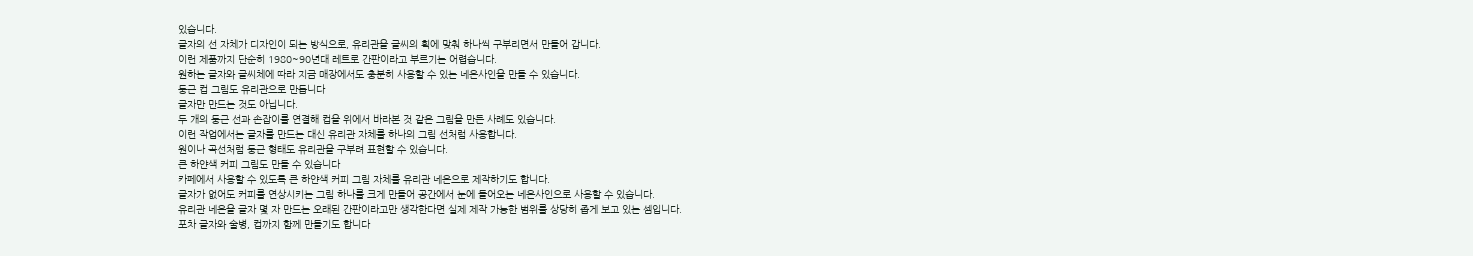있습니다.
글자의 선 자체가 디자인이 되는 방식으로, 유리관을 글씨의 획에 맞춰 하나씩 구부리면서 만들어 갑니다.
이런 제품까지 단순히 1980~90년대 레트로 간판이라고 부르기는 어렵습니다.
원하는 글자와 글씨체에 따라 지금 매장에서도 충분히 사용할 수 있는 네온사인을 만들 수 있습니다.
둥근 컵 그림도 유리관으로 만듭니다
글자만 만드는 것도 아닙니다.
두 개의 둥근 선과 손잡이를 연결해 컵을 위에서 바라본 것 같은 그림을 만든 사례도 있습니다.
이런 작업에서는 글자를 만드는 대신 유리관 자체를 하나의 그림 선처럼 사용합니다.
원이나 곡선처럼 둥근 형태도 유리관을 구부려 표현할 수 있습니다.
큰 하얀색 커피 그림도 만들 수 있습니다
카페에서 사용할 수 있도록 큰 하얀색 커피 그림 자체를 유리관 네온으로 제작하기도 합니다.
글자가 없어도 커피를 연상시키는 그림 하나를 크게 만들어 공간에서 눈에 들어오는 네온사인으로 사용할 수 있습니다.
유리관 네온을 글자 몇 자 만드는 오래된 간판이라고만 생각한다면 실제 제작 가능한 범위를 상당히 좁게 보고 있는 셈입니다.
포차 글자와 술병, 컵까지 함께 만들기도 합니다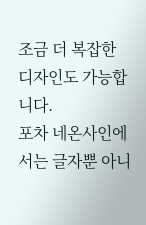조금 더 복잡한 디자인도 가능합니다.
포차 네온사인에서는 글자뿐 아니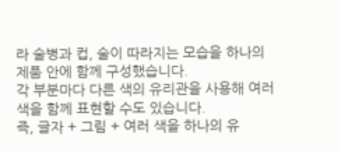라 술병과 컵, 술이 따라지는 모습을 하나의 제품 안에 함께 구성했습니다.
각 부분마다 다른 색의 유리관을 사용해 여러 색을 함께 표현할 수도 있습니다.
즉, 글자 + 그림 + 여러 색을 하나의 유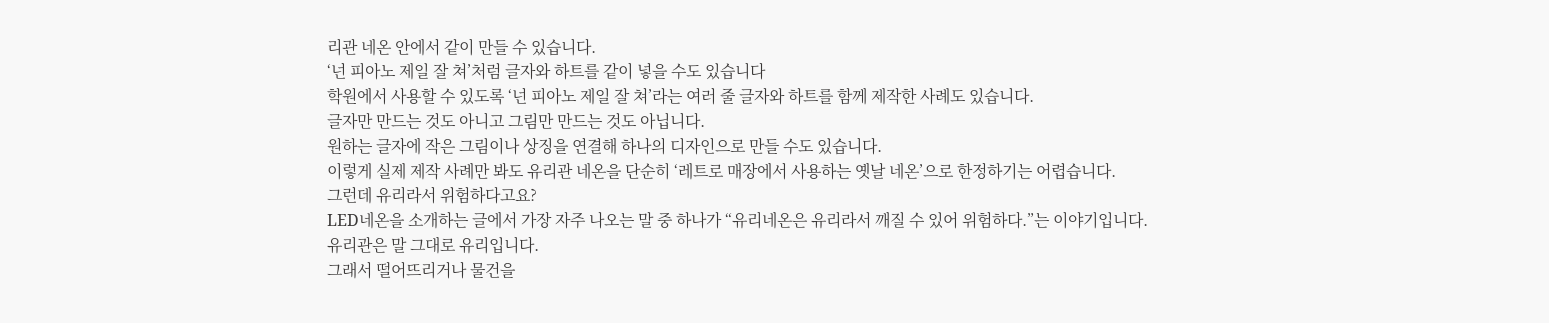리관 네온 안에서 같이 만들 수 있습니다.
‘넌 피아노 제일 잘 쳐’처럼 글자와 하트를 같이 넣을 수도 있습니다
학원에서 사용할 수 있도록 ‘넌 피아노 제일 잘 쳐’라는 여러 줄 글자와 하트를 함께 제작한 사례도 있습니다.
글자만 만드는 것도 아니고 그림만 만드는 것도 아닙니다.
원하는 글자에 작은 그림이나 상징을 연결해 하나의 디자인으로 만들 수도 있습니다.
이렇게 실제 제작 사례만 봐도 유리관 네온을 단순히 ‘레트로 매장에서 사용하는 옛날 네온’으로 한정하기는 어렵습니다.
그런데 유리라서 위험하다고요?
LED네온을 소개하는 글에서 가장 자주 나오는 말 중 하나가 “유리네온은 유리라서 깨질 수 있어 위험하다.”는 이야기입니다.
유리관은 말 그대로 유리입니다.
그래서 떨어뜨리거나 물건을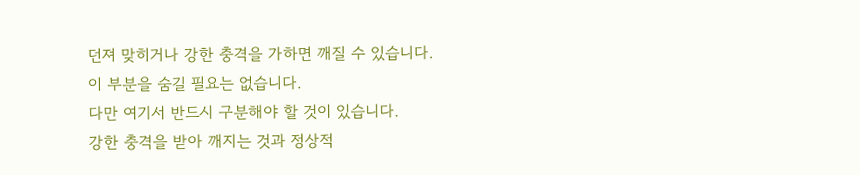던져 맞히거나 강한 충격을 가하면 깨질 수 있습니다.
이 부분을 숨길 필요는 없습니다.
다만 여기서 반드시 구분해야 할 것이 있습니다.
강한 충격을 받아 깨지는 것과 정상적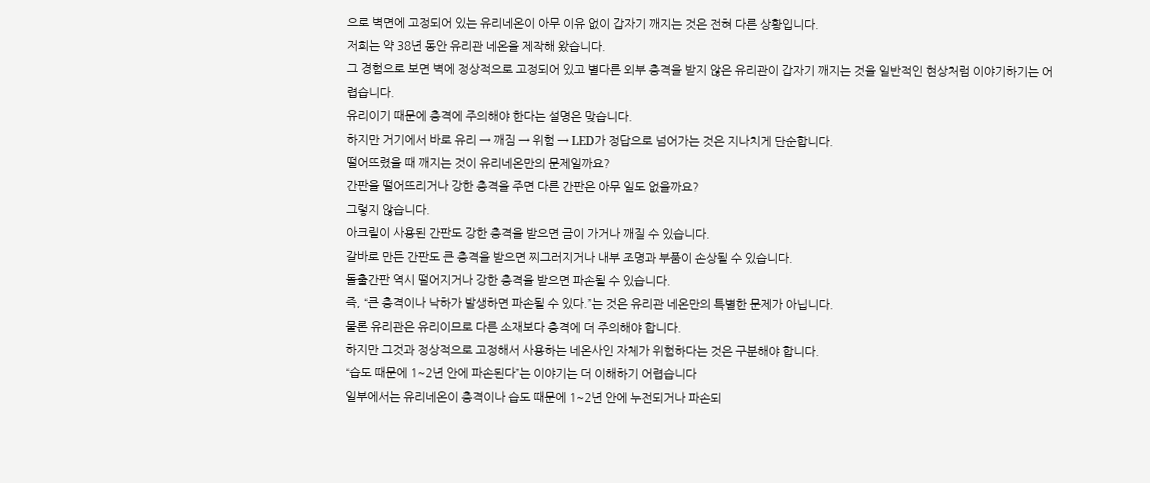으로 벽면에 고정되어 있는 유리네온이 아무 이유 없이 갑자기 깨지는 것은 전혀 다른 상황입니다.
저희는 약 38년 동안 유리관 네온을 제작해 왔습니다.
그 경험으로 보면 벽에 정상적으로 고정되어 있고 별다른 외부 충격을 받지 않은 유리관이 갑자기 깨지는 것을 일반적인 현상처럼 이야기하기는 어렵습니다.
유리이기 때문에 충격에 주의해야 한다는 설명은 맞습니다.
하지만 거기에서 바로 유리 → 깨짐 → 위험 → LED가 정답으로 넘어가는 것은 지나치게 단순합니다.
떨어뜨렸을 때 깨지는 것이 유리네온만의 문제일까요?
간판을 떨어뜨리거나 강한 충격을 주면 다른 간판은 아무 일도 없을까요?
그렇지 않습니다.
아크릴이 사용된 간판도 강한 충격을 받으면 금이 가거나 깨질 수 있습니다.
갈바로 만든 간판도 큰 충격을 받으면 찌그러지거나 내부 조명과 부품이 손상될 수 있습니다.
돌출간판 역시 떨어지거나 강한 충격을 받으면 파손될 수 있습니다.
즉, “큰 충격이나 낙하가 발생하면 파손될 수 있다.”는 것은 유리관 네온만의 특별한 문제가 아닙니다.
물론 유리관은 유리이므로 다른 소재보다 충격에 더 주의해야 합니다.
하지만 그것과 정상적으로 고정해서 사용하는 네온사인 자체가 위험하다는 것은 구분해야 합니다.
“습도 때문에 1~2년 안에 파손된다”는 이야기는 더 이해하기 어렵습니다
일부에서는 유리네온이 충격이나 습도 때문에 1~2년 안에 누전되거나 파손되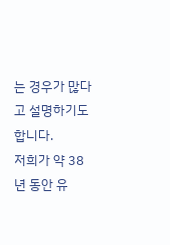는 경우가 많다고 설명하기도 합니다.
저희가 약 38년 동안 유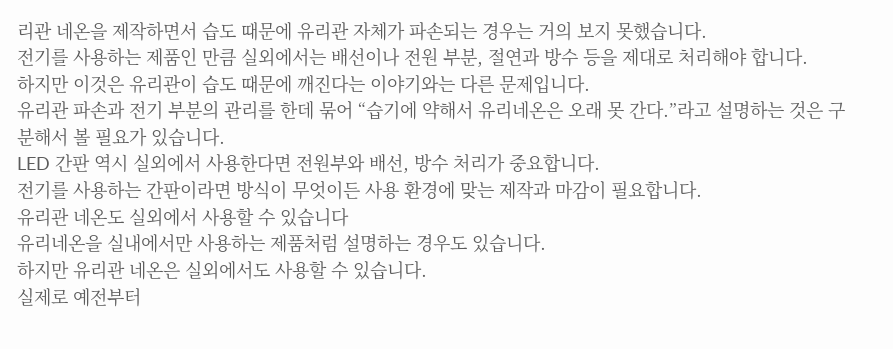리관 네온을 제작하면서 습도 때문에 유리관 자체가 파손되는 경우는 거의 보지 못했습니다.
전기를 사용하는 제품인 만큼 실외에서는 배선이나 전원 부분, 절연과 방수 등을 제대로 처리해야 합니다.
하지만 이것은 유리관이 습도 때문에 깨진다는 이야기와는 다른 문제입니다.
유리관 파손과 전기 부분의 관리를 한데 묶어 “습기에 약해서 유리네온은 오래 못 간다.”라고 설명하는 것은 구분해서 볼 필요가 있습니다.
LED 간판 역시 실외에서 사용한다면 전원부와 배선, 방수 처리가 중요합니다.
전기를 사용하는 간판이라면 방식이 무엇이든 사용 환경에 맞는 제작과 마감이 필요합니다.
유리관 네온도 실외에서 사용할 수 있습니다
유리네온을 실내에서만 사용하는 제품처럼 설명하는 경우도 있습니다.
하지만 유리관 네온은 실외에서도 사용할 수 있습니다.
실제로 예전부터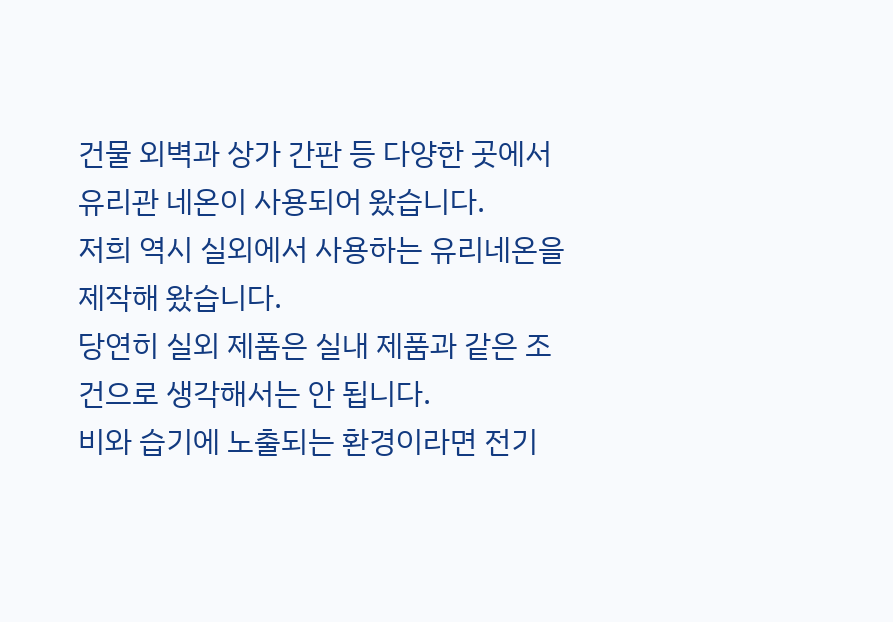건물 외벽과 상가 간판 등 다양한 곳에서 유리관 네온이 사용되어 왔습니다.
저희 역시 실외에서 사용하는 유리네온을 제작해 왔습니다.
당연히 실외 제품은 실내 제품과 같은 조건으로 생각해서는 안 됩니다.
비와 습기에 노출되는 환경이라면 전기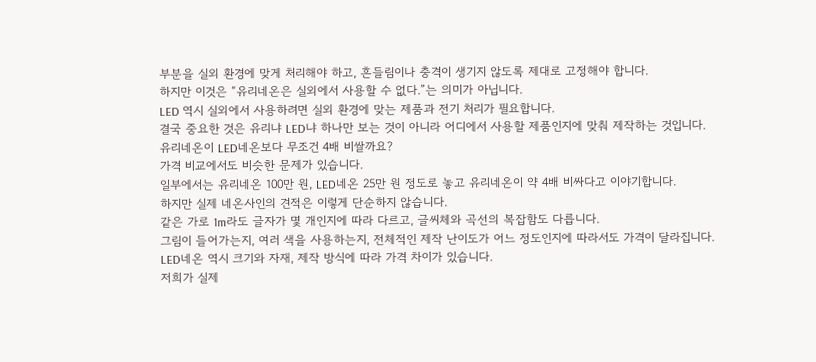부분을 실외 환경에 맞게 처리해야 하고, 흔들림이나 충격이 생기지 않도록 제대로 고정해야 합니다.
하지만 이것은 “유리네온은 실외에서 사용할 수 없다.”는 의미가 아닙니다.
LED 역시 실외에서 사용하려면 실외 환경에 맞는 제품과 전기 처리가 필요합니다.
결국 중요한 것은 유리냐 LED냐 하나만 보는 것이 아니라 어디에서 사용할 제품인지에 맞춰 제작하는 것입니다.
유리네온이 LED네온보다 무조건 4배 비쌀까요?
가격 비교에서도 비슷한 문제가 있습니다.
일부에서는 유리네온 100만 원, LED네온 25만 원 정도로 놓고 유리네온이 약 4배 비싸다고 이야기합니다.
하지만 실제 네온사인의 견적은 이렇게 단순하지 않습니다.
같은 가로 1m라도 글자가 몇 개인지에 따라 다르고, 글씨체와 곡선의 복잡함도 다릅니다.
그림이 들어가는지, 여러 색을 사용하는지, 전체적인 제작 난이도가 어느 정도인지에 따라서도 가격이 달라집니다.
LED네온 역시 크기와 자재, 제작 방식에 따라 가격 차이가 있습니다.
저희가 실제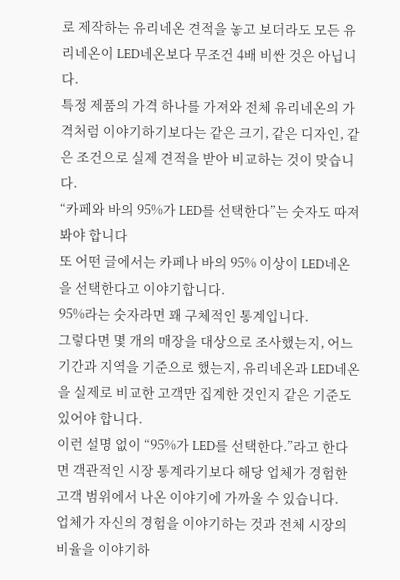로 제작하는 유리네온 견적을 놓고 보더라도 모든 유리네온이 LED네온보다 무조건 4배 비싼 것은 아닙니다.
특정 제품의 가격 하나를 가져와 전체 유리네온의 가격처럼 이야기하기보다는 같은 크기, 같은 디자인, 같은 조건으로 실제 견적을 받아 비교하는 것이 맞습니다.
“카페와 바의 95%가 LED를 선택한다”는 숫자도 따져봐야 합니다
또 어떤 글에서는 카페나 바의 95% 이상이 LED네온을 선택한다고 이야기합니다.
95%라는 숫자라면 꽤 구체적인 통계입니다.
그렇다면 몇 개의 매장을 대상으로 조사했는지, 어느 기간과 지역을 기준으로 했는지, 유리네온과 LED네온을 실제로 비교한 고객만 집계한 것인지 같은 기준도 있어야 합니다.
이런 설명 없이 “95%가 LED를 선택한다.”라고 한다면 객관적인 시장 통계라기보다 해당 업체가 경험한 고객 범위에서 나온 이야기에 가까울 수 있습니다.
업체가 자신의 경험을 이야기하는 것과 전체 시장의 비율을 이야기하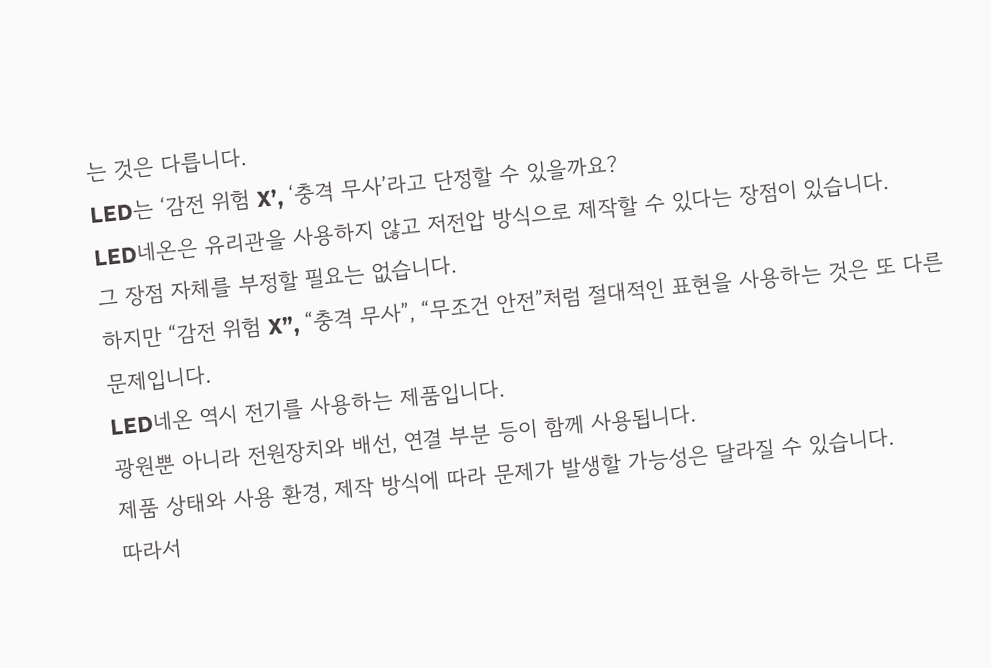는 것은 다릅니다.
LED는 ‘감전 위험 X’, ‘충격 무사’라고 단정할 수 있을까요?
LED네온은 유리관을 사용하지 않고 저전압 방식으로 제작할 수 있다는 장점이 있습니다.
그 장점 자체를 부정할 필요는 없습니다.
하지만 “감전 위험 X”, “충격 무사”, “무조건 안전”처럼 절대적인 표현을 사용하는 것은 또 다른 문제입니다.
LED네온 역시 전기를 사용하는 제품입니다.
광원뿐 아니라 전원장치와 배선, 연결 부분 등이 함께 사용됩니다.
제품 상태와 사용 환경, 제작 방식에 따라 문제가 발생할 가능성은 달라질 수 있습니다.
따라서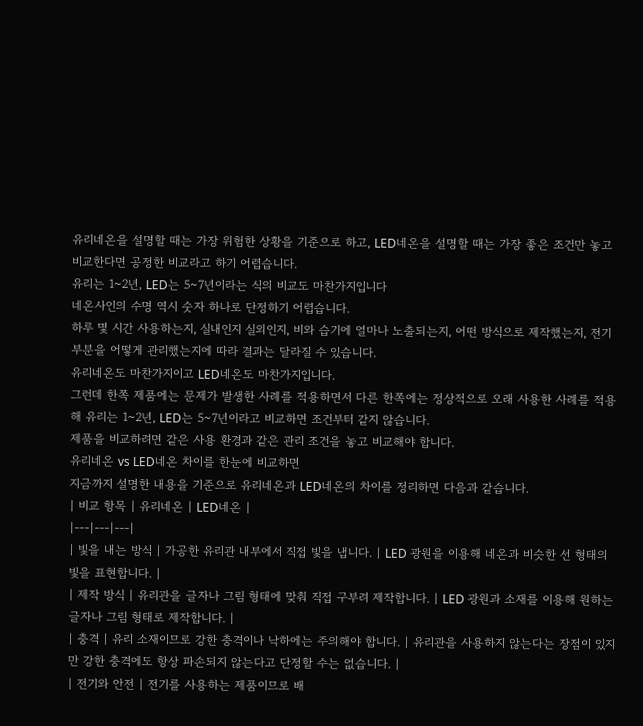유리네온을 설명할 때는 가장 위험한 상황을 기준으로 하고, LED네온을 설명할 때는 가장 좋은 조건만 놓고 비교한다면 공정한 비교라고 하기 어렵습니다.
유리는 1~2년, LED는 5~7년이라는 식의 비교도 마찬가지입니다
네온사인의 수명 역시 숫자 하나로 단정하기 어렵습니다.
하루 몇 시간 사용하는지, 실내인지 실외인지, 비와 습기에 얼마나 노출되는지, 어떤 방식으로 제작했는지, 전기 부분을 어떻게 관리했는지에 따라 결과는 달라질 수 있습니다.
유리네온도 마찬가지이고 LED네온도 마찬가지입니다.
그런데 한쪽 제품에는 문제가 발생한 사례를 적용하면서 다른 한쪽에는 정상적으로 오래 사용한 사례를 적용해 유리는 1~2년, LED는 5~7년이라고 비교하면 조건부터 같지 않습니다.
제품을 비교하려면 같은 사용 환경과 같은 관리 조건을 놓고 비교해야 합니다.
유리네온 vs LED네온 차이를 한눈에 비교하면
지금까지 설명한 내용을 기준으로 유리네온과 LED네온의 차이를 정리하면 다음과 같습니다.
| 비교 항목 | 유리네온 | LED네온 |
|---|---|---|
| 빛을 내는 방식 | 가공한 유리관 내부에서 직접 빛을 냅니다. | LED 광원을 이용해 네온과 비슷한 선 형태의 빛을 표현합니다. |
| 제작 방식 | 유리관을 글자나 그림 형태에 맞춰 직접 구부려 제작합니다. | LED 광원과 소재를 이용해 원하는 글자나 그림 형태로 제작합니다. |
| 충격 | 유리 소재이므로 강한 충격이나 낙하에는 주의해야 합니다. | 유리관을 사용하지 않는다는 장점이 있지만 강한 충격에도 항상 파손되지 않는다고 단정할 수는 없습니다. |
| 전기와 안전 | 전기를 사용하는 제품이므로 배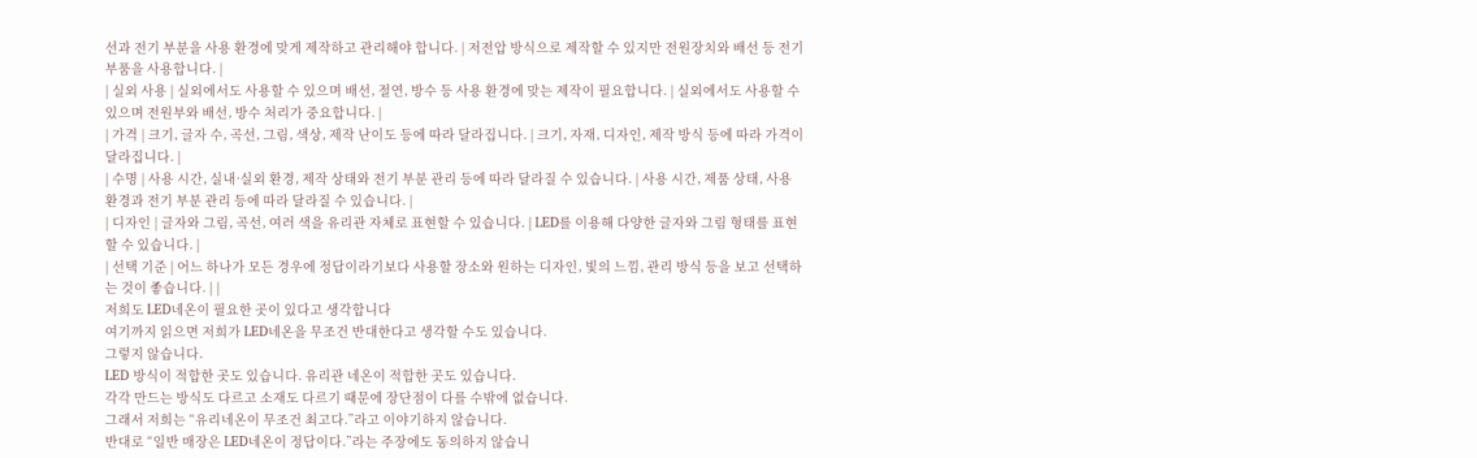선과 전기 부분을 사용 환경에 맞게 제작하고 관리해야 합니다. | 저전압 방식으로 제작할 수 있지만 전원장치와 배선 등 전기 부품을 사용합니다. |
| 실외 사용 | 실외에서도 사용할 수 있으며 배선, 절연, 방수 등 사용 환경에 맞는 제작이 필요합니다. | 실외에서도 사용할 수 있으며 전원부와 배선, 방수 처리가 중요합니다. |
| 가격 | 크기, 글자 수, 곡선, 그림, 색상, 제작 난이도 등에 따라 달라집니다. | 크기, 자재, 디자인, 제작 방식 등에 따라 가격이 달라집니다. |
| 수명 | 사용 시간, 실내·실외 환경, 제작 상태와 전기 부분 관리 등에 따라 달라질 수 있습니다. | 사용 시간, 제품 상태, 사용 환경과 전기 부분 관리 등에 따라 달라질 수 있습니다. |
| 디자인 | 글자와 그림, 곡선, 여러 색을 유리관 자체로 표현할 수 있습니다. | LED를 이용해 다양한 글자와 그림 형태를 표현할 수 있습니다. |
| 선택 기준 | 어느 하나가 모든 경우에 정답이라기보다 사용할 장소와 원하는 디자인, 빛의 느낌, 관리 방식 등을 보고 선택하는 것이 좋습니다. | |
저희도 LED네온이 필요한 곳이 있다고 생각합니다
여기까지 읽으면 저희가 LED네온을 무조건 반대한다고 생각할 수도 있습니다.
그렇지 않습니다.
LED 방식이 적합한 곳도 있습니다. 유리관 네온이 적합한 곳도 있습니다.
각각 만드는 방식도 다르고 소재도 다르기 때문에 장단점이 다를 수밖에 없습니다.
그래서 저희는 “유리네온이 무조건 최고다.”라고 이야기하지 않습니다.
반대로 “일반 매장은 LED네온이 정답이다.”라는 주장에도 동의하지 않습니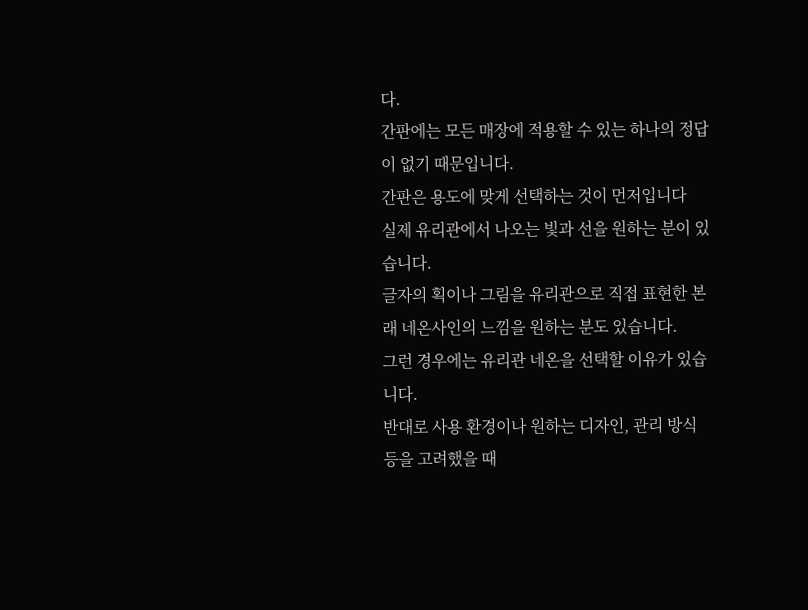다.
간판에는 모든 매장에 적용할 수 있는 하나의 정답이 없기 때문입니다.
간판은 용도에 맞게 선택하는 것이 먼저입니다
실제 유리관에서 나오는 빛과 선을 원하는 분이 있습니다.
글자의 획이나 그림을 유리관으로 직접 표현한 본래 네온사인의 느낌을 원하는 분도 있습니다.
그런 경우에는 유리관 네온을 선택할 이유가 있습니다.
반대로 사용 환경이나 원하는 디자인, 관리 방식 등을 고려했을 때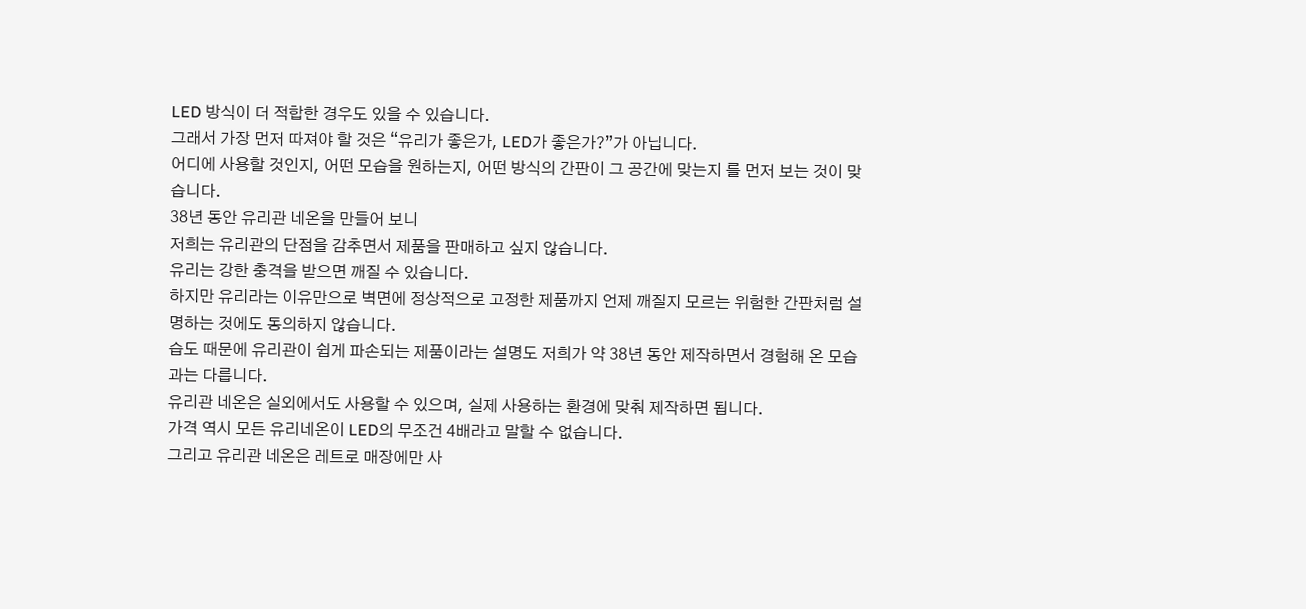LED 방식이 더 적합한 경우도 있을 수 있습니다.
그래서 가장 먼저 따져야 할 것은 “유리가 좋은가, LED가 좋은가?”가 아닙니다.
어디에 사용할 것인지, 어떤 모습을 원하는지, 어떤 방식의 간판이 그 공간에 맞는지 를 먼저 보는 것이 맞습니다.
38년 동안 유리관 네온을 만들어 보니
저희는 유리관의 단점을 감추면서 제품을 판매하고 싶지 않습니다.
유리는 강한 충격을 받으면 깨질 수 있습니다.
하지만 유리라는 이유만으로 벽면에 정상적으로 고정한 제품까지 언제 깨질지 모르는 위험한 간판처럼 설명하는 것에도 동의하지 않습니다.
습도 때문에 유리관이 쉽게 파손되는 제품이라는 설명도 저희가 약 38년 동안 제작하면서 경험해 온 모습과는 다릅니다.
유리관 네온은 실외에서도 사용할 수 있으며, 실제 사용하는 환경에 맞춰 제작하면 됩니다.
가격 역시 모든 유리네온이 LED의 무조건 4배라고 말할 수 없습니다.
그리고 유리관 네온은 레트로 매장에만 사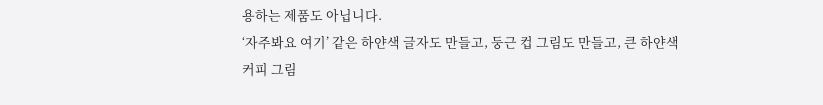용하는 제품도 아닙니다.
‘자주봐요 여기’ 같은 하얀색 글자도 만들고, 둥근 컵 그림도 만들고, 큰 하얀색 커피 그림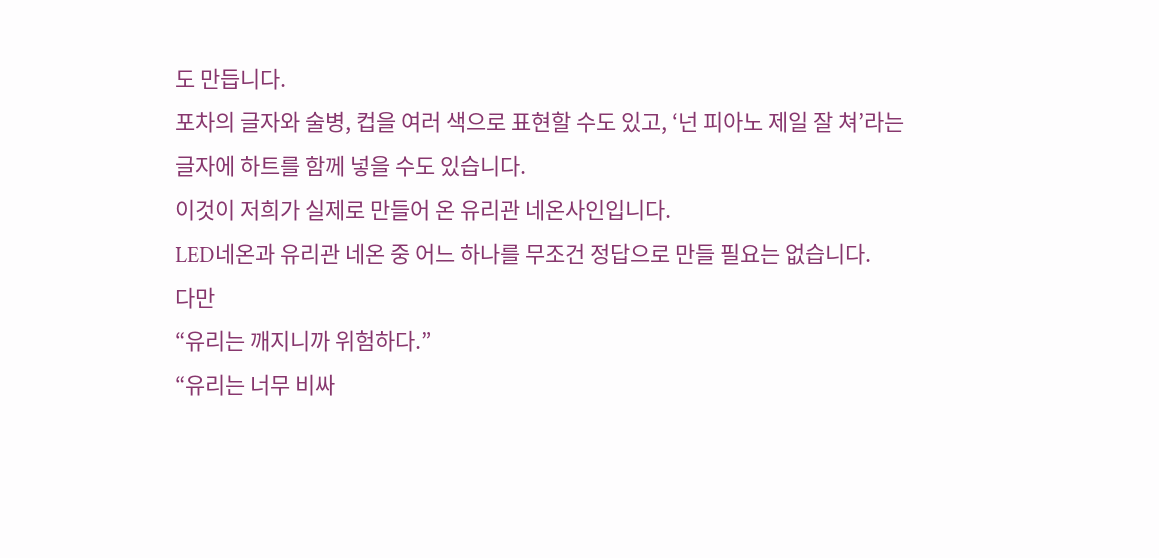도 만듭니다.
포차의 글자와 술병, 컵을 여러 색으로 표현할 수도 있고, ‘넌 피아노 제일 잘 쳐’라는 글자에 하트를 함께 넣을 수도 있습니다.
이것이 저희가 실제로 만들어 온 유리관 네온사인입니다.
LED네온과 유리관 네온 중 어느 하나를 무조건 정답으로 만들 필요는 없습니다.
다만
“유리는 깨지니까 위험하다.”
“유리는 너무 비싸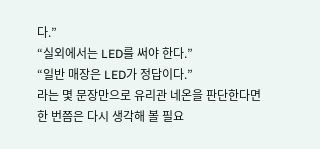다.”
“실외에서는 LED를 써야 한다.”
“일반 매장은 LED가 정답이다.”
라는 몇 문장만으로 유리관 네온을 판단한다면 한 번쯤은 다시 생각해 볼 필요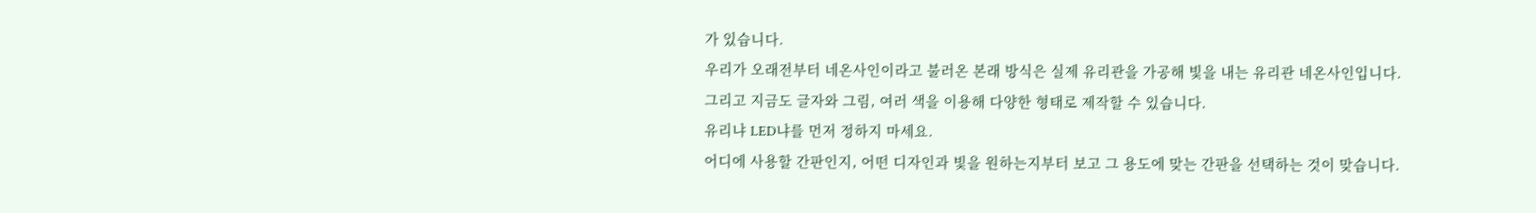가 있습니다.
우리가 오래전부터 네온사인이라고 불러온 본래 방식은 실제 유리관을 가공해 빛을 내는 유리관 네온사인입니다.
그리고 지금도 글자와 그림, 여러 색을 이용해 다양한 형태로 제작할 수 있습니다.
유리냐 LED냐를 먼저 정하지 마세요.
어디에 사용할 간판인지, 어떤 디자인과 빛을 원하는지부터 보고 그 용도에 맞는 간판을 선택하는 것이 맞습니다.